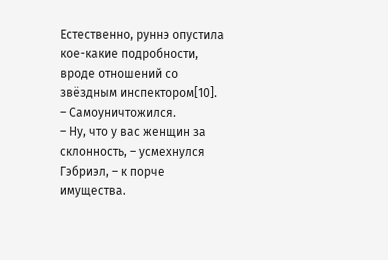Естественно, руннэ опустила кое-какие подробности, вроде отношений со звёздным инспектором[10].
– Самоуничтожился.
– Ну, что у вас женщин за склонность, – усмехнулся Гэбриэл, – к порче имущества.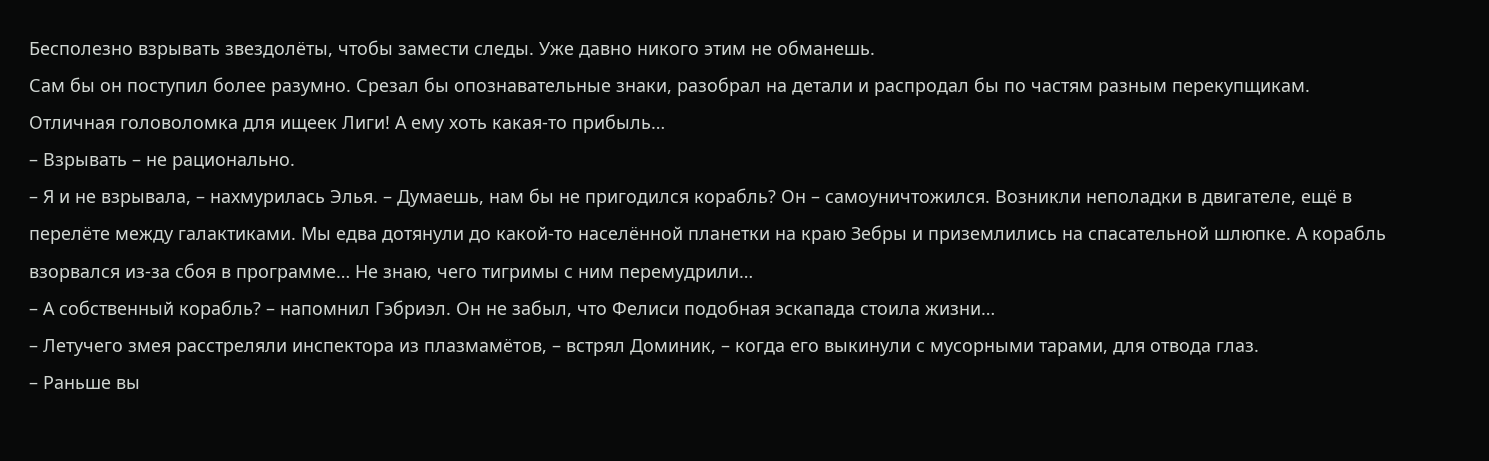Бесполезно взрывать звездолёты, чтобы замести следы. Уже давно никого этим не обманешь.
Сам бы он поступил более разумно. Срезал бы опознавательные знаки, разобрал на детали и распродал бы по частям разным перекупщикам. Отличная головоломка для ищеек Лиги! А ему хоть какая-то прибыль…
– Взрывать – не рационально.
– Я и не взрывала, – нахмурилась Элья. – Думаешь, нам бы не пригодился корабль? Он – самоуничтожился. Возникли неполадки в двигателе, ещё в перелёте между галактиками. Мы едва дотянули до какой-то населённой планетки на краю Зебры и приземлились на спасательной шлюпке. А корабль взорвался из-за сбоя в программе… Не знаю, чего тигримы с ним перемудрили…
– А собственный корабль? – напомнил Гэбриэл. Он не забыл, что Фелиси подобная эскапада стоила жизни…
– Летучего змея расстреляли инспектора из плазмамётов, – встрял Доминик, – когда его выкинули с мусорными тарами, для отвода глаз.
– Раньше вы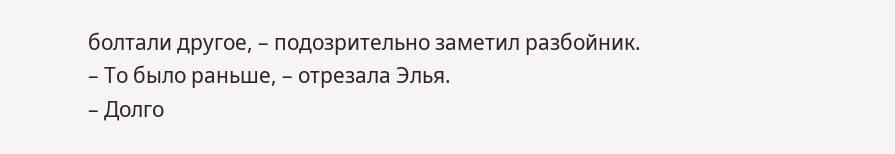болтали другое, – подозрительно заметил разбойник.
– То было раньше, – отрезала Элья.
– Долго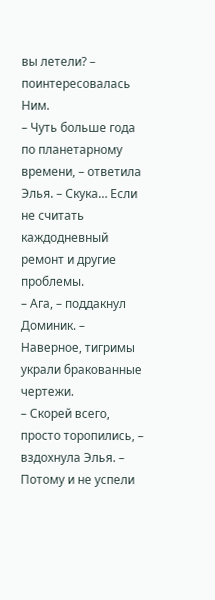вы летели? – поинтересовалась Ним.
– Чуть больше года по планетарному времени, – ответила Элья. – Скука… Если не считать каждодневный ремонт и другие проблемы.
– Ага, – поддакнул Доминик. – Наверное, тигримы украли бракованные чертежи.
– Скорей всего, просто торопились, – вздохнула Элья. – Потому и не успели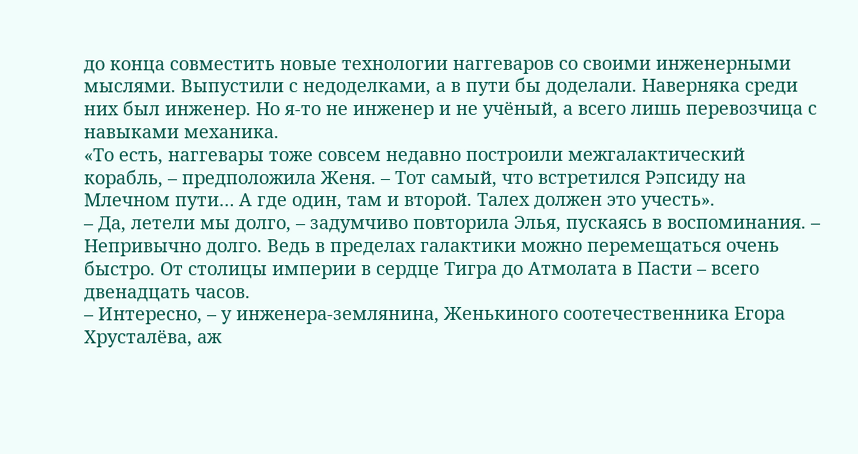до конца совместить новые технологии наггеваров со своими инженерными мыслями. Выпустили с недоделками, а в пути бы доделали. Наверняка среди них был инженер. Но я-то не инженер и не учёный, а всего лишь перевозчица с навыками механика.
«То есть, наггевары тоже совсем недавно построили межгалактический корабль, – предположила Женя. – Тот самый, что встретился Рэпсиду на Млечном пути… А где один, там и второй. Талех должен это учесть».
– Да, летели мы долго, – задумчиво повторила Элья, пускаясь в воспоминания. – Непривычно долго. Ведь в пределах галактики можно перемещаться очень быстро. От столицы империи в сердце Тигра до Атмолата в Пасти – всего двенадцать часов.
– Интересно, – у инженера-землянина, Женькиного соотечественника Егора Хрусталёва, аж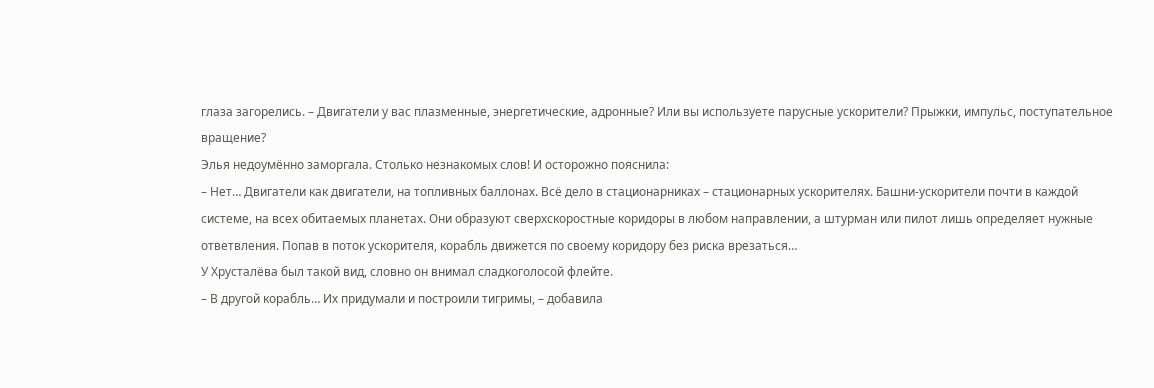глаза загорелись. – Двигатели у вас плазменные, энергетические, адронные? Или вы используете парусные ускорители? Прыжки, импульс, поступательное вращение?
Элья недоумённо заморгала. Столько незнакомых слов! И осторожно пояснила:
– Нет… Двигатели как двигатели, на топливных баллонах. Всё дело в стационарниках – стационарных ускорителях. Башни-ускорители почти в каждой системе, на всех обитаемых планетах. Они образуют сверхскоростные коридоры в любом направлении, а штурман или пилот лишь определяет нужные ответвления. Попав в поток ускорителя, корабль движется по своему коридору без риска врезаться…
У Хрусталёва был такой вид, словно он внимал сладкоголосой флейте.
– В другой корабль… Их придумали и построили тигримы, – добавила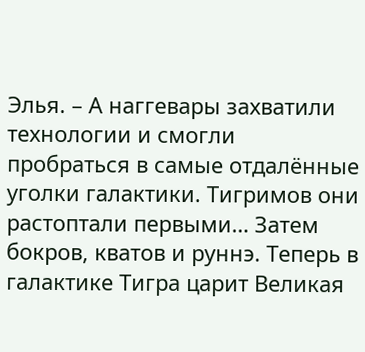Элья. – А наггевары захватили технологии и смогли пробраться в самые отдалённые уголки галактики. Тигримов они растоптали первыми… Затем бокров, кватов и руннэ. Теперь в галактике Тигра царит Великая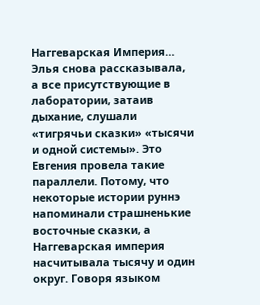Наггеварская Империя…
Элья снова рассказывала, а все присутствующие в лаборатории, затаив дыхание, слушали «тигрячьи сказки» «тысячи и одной системы». Это Евгения провела такие параллели. Потому, что некоторые истории руннэ напоминали страшненькие восточные сказки, а Наггеварская империя насчитывала тысячу и один округ. Говоря языком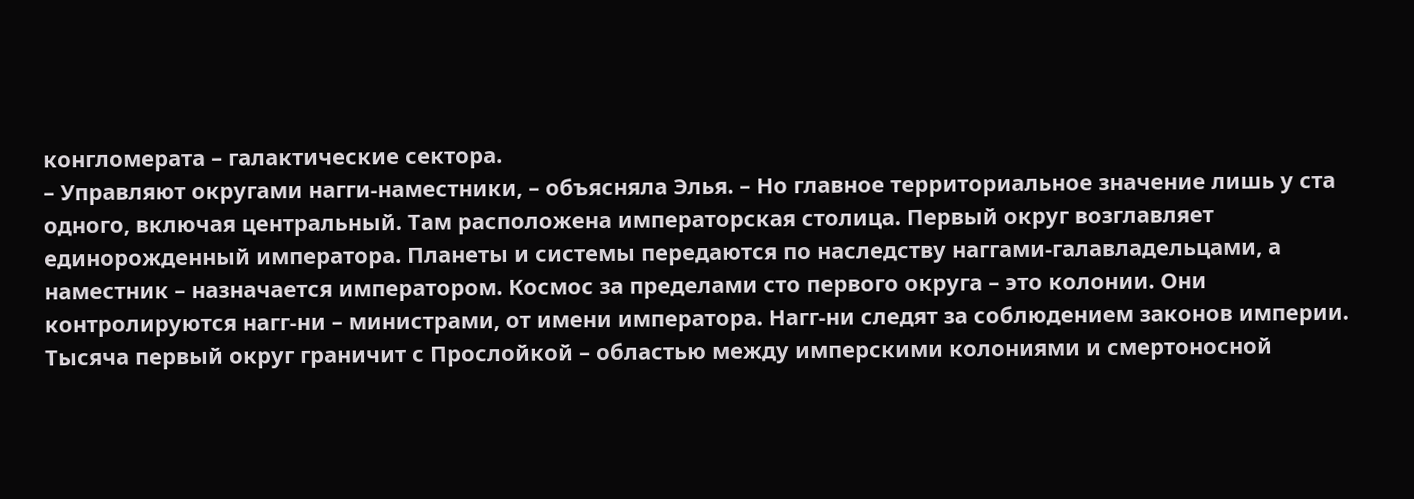конгломерата – галактические сектора.
– Управляют округами нагги-наместники, – объясняла Элья. – Но главное территориальное значение лишь у ста одного, включая центральный. Там расположена императорская столица. Первый округ возглавляет единорожденный императора. Планеты и системы передаются по наследству наггами-галавладельцами, а наместник – назначается императором. Космос за пределами сто первого округа – это колонии. Они контролируются нагг-ни – министрами, от имени императора. Нагг-ни следят за соблюдением законов империи. Тысяча первый округ граничит с Прослойкой – областью между имперскими колониями и смертоносной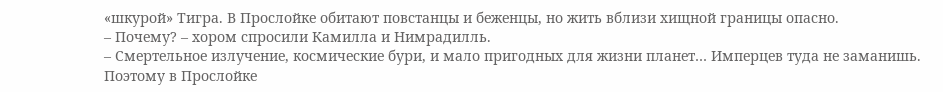«шкурой» Тигра. В Прослойке обитают повстанцы и беженцы, но жить вблизи хищной границы опасно.
– Почему? – хором спросили Камилла и Нимрадилль.
– Смертельное излучение, космические бури, и мало пригодных для жизни планет… Имперцев туда не заманишь. Поэтому в Прослойке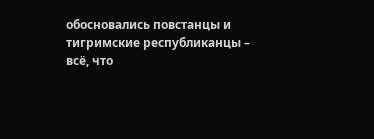обосновались повстанцы и тигримские республиканцы – всё, что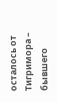осталось от Тигримора – бывшего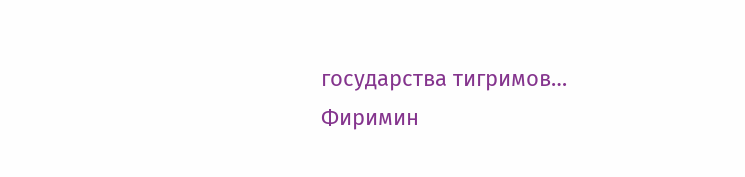государства тигримов…
Фиримин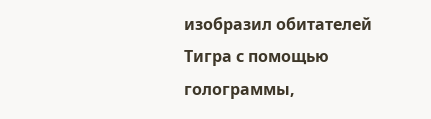изобразил обитателей Тигра с помощью голограммы,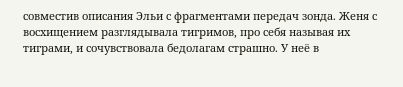совместив описания Эльи с фрагментами передач зонда. Женя с восхищением разглядывала тигримов, про себя называя их тиграми, и сочувствовала бедолагам страшно. У неё в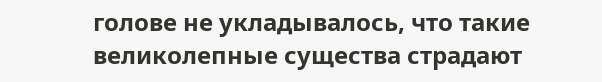голове не укладывалось, что такие великолепные существа страдают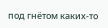под гнётом каких-то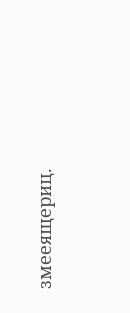змееящериц.